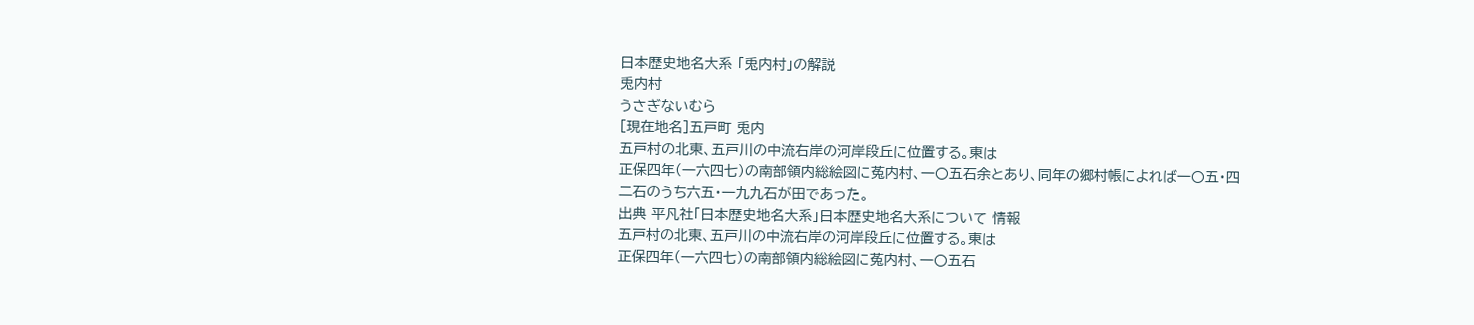日本歴史地名大系 「兎内村」の解説
兎内村
うさぎないむら
[現在地名]五戸町 兎内
五戸村の北東、五戸川の中流右岸の河岸段丘に位置する。東は
正保四年(一六四七)の南部領内総絵図に菟内村、一〇五石余とあり、同年の郷村帳によれば一〇五・四二石のうち六五・一九九石が田であった。
出典 平凡社「日本歴史地名大系」日本歴史地名大系について 情報
五戸村の北東、五戸川の中流右岸の河岸段丘に位置する。東は
正保四年(一六四七)の南部領内総絵図に菟内村、一〇五石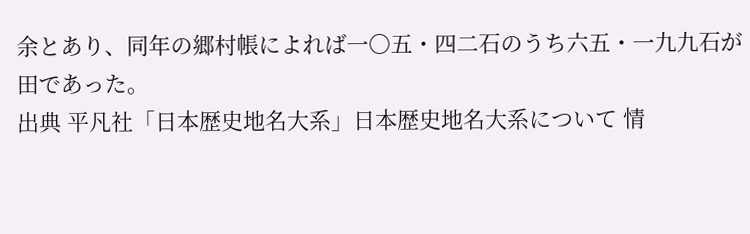余とあり、同年の郷村帳によれば一〇五・四二石のうち六五・一九九石が田であった。
出典 平凡社「日本歴史地名大系」日本歴史地名大系について 情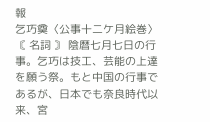報
乞巧奠〈公事十二ケ月絵巻〉〘 名詞 〙 陰暦七月七日の行事。乞巧は技工、芸能の上達を願う祭。もと中国の行事であるが、日本でも奈良時代以来、宮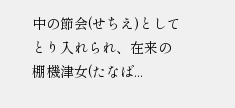中の節会(せちえ)としてとり入れられ、在来の棚機津女(たなば...